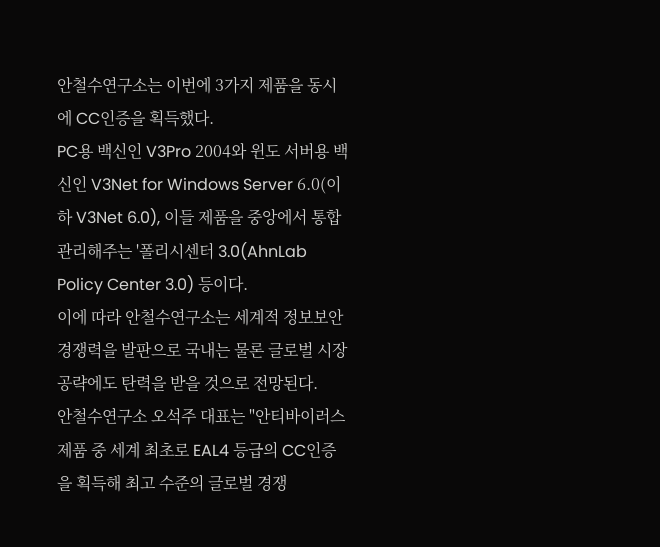안철수연구소는 이번에 3가지 제품을 동시에 CC인증을 획득했다.
PC용 백신인 V3Pro 2004와 윈도 서버용 백신인 V3Net for Windows Server 6.0(이하 V3Net 6.0), 이들 제품을 중앙에서 통합 관리해주는 '폴리시센터 3.0(AhnLab Policy Center 3.0) 등이다.
이에 따라 안철수연구소는 세계적 정보보안 경쟁력을 발판으로 국내는 물론 글로벌 시장 공략에도 탄력을 받을 것으로 전망된다.
안철수연구소 오석주 대표는 "안티바이러스 제품 중 세계 최초로 EAL4 등급의 CC인증을 획득해 최고 수준의 글로벌 경쟁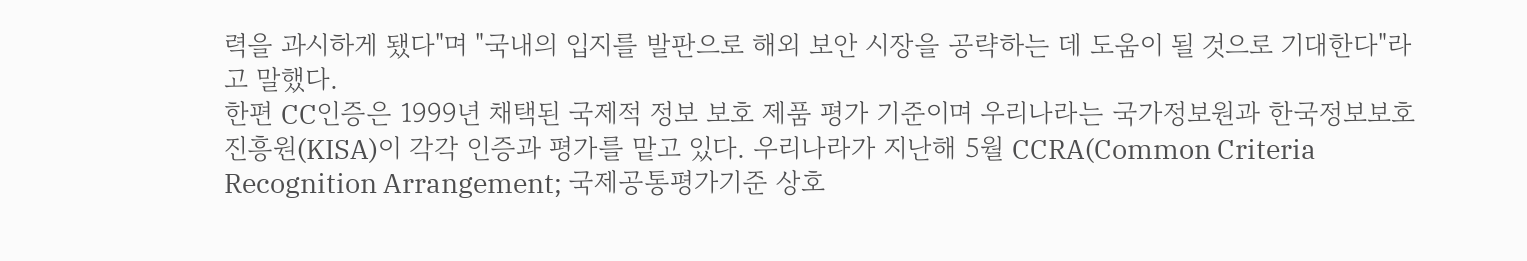력을 과시하게 됐다"며 "국내의 입지를 발판으로 해외 보안 시장을 공략하는 데 도움이 될 것으로 기대한다"라고 말했다.
한편 CC인증은 1999년 채택된 국제적 정보 보호 제품 평가 기준이며 우리나라는 국가정보원과 한국정보보호진흥원(KISA)이 각각 인증과 평가를 맡고 있다. 우리나라가 지난해 5월 CCRA(Common Criteria Recognition Arrangement; 국제공통평가기준 상호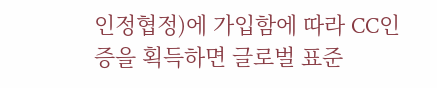인정협정)에 가입함에 따라 CC인증을 획득하면 글로벌 표준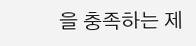을 충족하는 제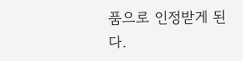품으로 인정받게 된다.